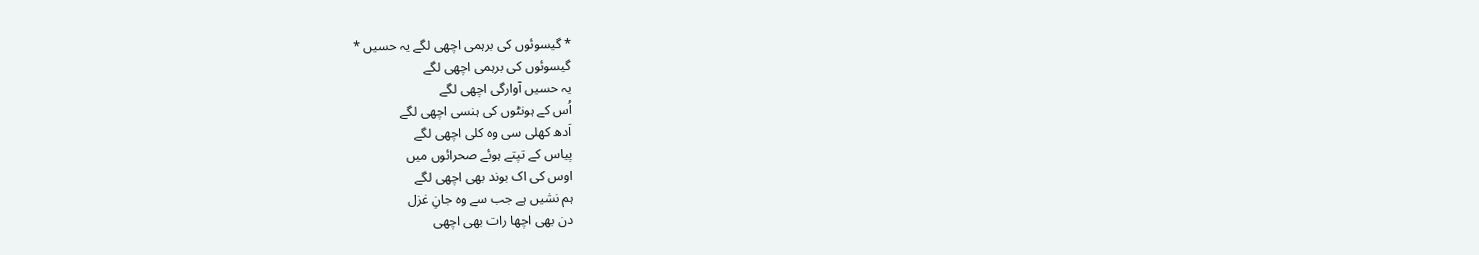* گیسوئوں کی برہمی اچھی لگے یہ حسیں *
گیسوئوں کی برہمی اچھی لگے
یہ حسیں آوارگی اچھی لگے
اُس کے ہونٹوں کی ہنسی اچھی لگے
اَدھ کھلی سی وہ کلی اچھی لگے
پیاس کے تپتے ہوئے صحرائوں میں
اوس کی اک بوند بھی اچھی لگے
ہم نشیں ہے جب سے وہ جانِ غزل
دن بھی اچھا رات بھی اچھی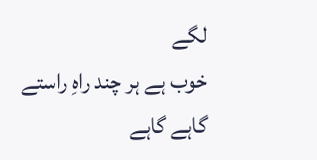لگے
خوب ہے ہر چند راہِ راستے
گاہے گاہے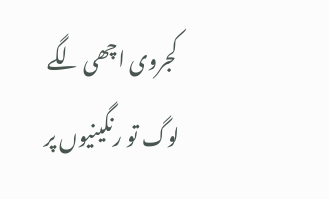کجروی اچھی لگے
لوگ تو رنگینیوں پر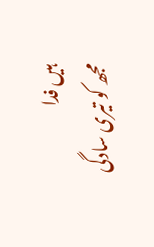ہیں فدا
مجھ کو تیری سادگی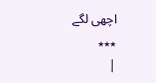اچھی لگے
٭٭٭
|